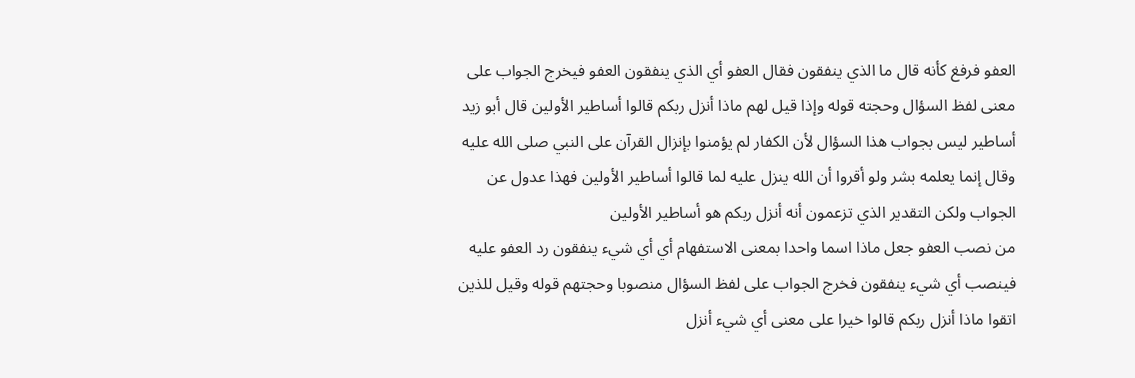العفو فرفغ كأنه قال ما الذي ينفقون فقال العفو أي الذي ينفقون العفو فيخرج الجواب على معنى لفظ السؤال وحجته قوله وإذا قيل لهم ماذا أنزل ربكم قالوا أساطير الأولين قال أبو زيد أساطير ليس بجواب هذا السؤال لأن الكفار لم يؤمنوا بإنزال القرآن على النبي صلى الله عليه وقال إنما يعلمه بشر ولو أقروا أن الله ينزل عليه لما قالوا أساطير الأولين فهذا عدول عن الجواب ولكن التقدير الذي تزعمون أنه أنزل ربكم هو أساطير الأولين
من نصب العفو جعل ماذا اسما واحدا بمعنى الاستفهام أي أي شيء ينفقون رد العفو عليه فينصب أي شيء ينفقون فخرج الجواب على لفظ السؤال منصوبا وحجتهم قوله وقيل للذين اتقوا ماذا أنزل ربكم قالوا خيرا على معنى أي شيء أنزل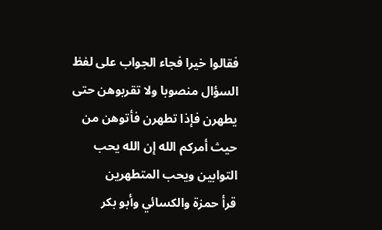فقالوا خيرا فجاء الجواب على لفظ السؤال منصوبا ولا تقربوهن حتى يطهرن فإذا تطهرن فأتوهن من حيث أمركم الله إن الله يحب التوابين ويحب المتطهرين
قرأ حمزة والكسائي وأبو بكر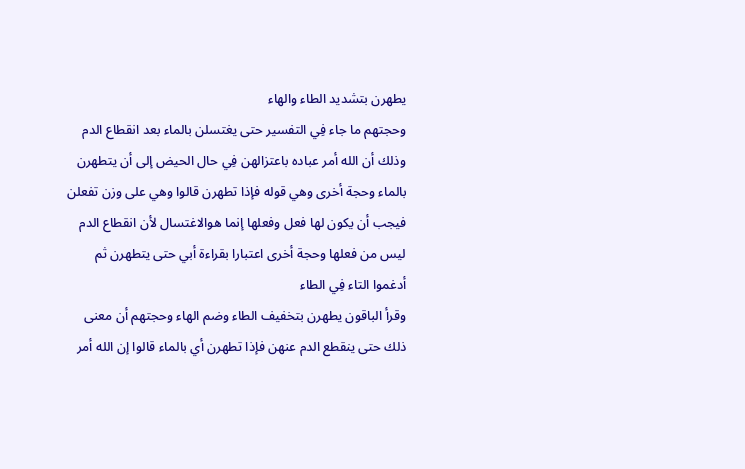يطهرن بتشديد الطاء والهاء
وحجتهم ما جاء فِي التفسير حتى يغتسلن بالماء بعد انقطاع الدم وذلك أن الله أمر عباده باعتزالهن فِي حال الحيض إلى أن يتطهرن بالماء وحجة أخرى وهي قوله فإذا تطهرن قالوا وهي على وزن تفعلن فيجب أن يكون لها فعل وفعلها إنما هوالاغتسال لأن انقطاع الدم ليس من فعلها وحجة أخرى اعتبارا بقراءة أبي حتى يتطهرن ثم أدغموا التاء فِي الطاء
وقرأ الباقون يطهرن بتخفيف الطاء وضم الهاء وحجتهم أن معنى ذلك حتى ينقطع الدم عنهن فإذا تطهرن أي بالماء قالوا إن الله أمر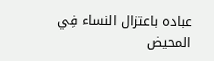عباده باعتزال النساء فِي المحيض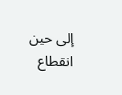إلى حين انقطاع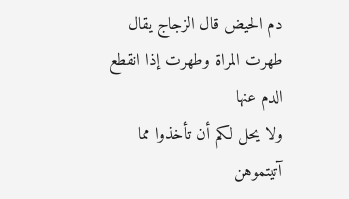دم الحيض قال الزجاج يقال طهرت المراة وطهرت إذا انقطع الدم عنها
ولا يحل لكم أن تأخذوا مما آتيتموهن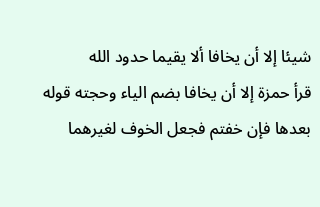شيئا إلا أن يخافا ألا يقيما حدود الله
قرأ حمزة إلا أن يخافا بضم الياء وحجته قوله بعدها فإن خفتم فجعل الخوف لغيرهما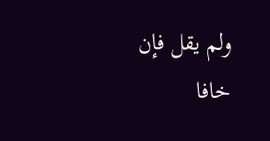ولم يقل فإن خافا